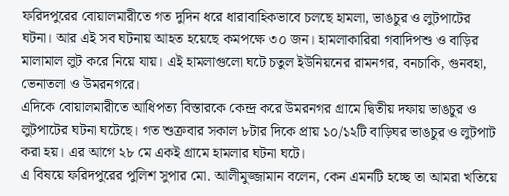ফরিদপুরের বোয়ালমারীতে গত দুদিন ধরে ধারাবাহিকভাবে চলছে হামলা, ভাঙচুর ও লুটপাটের ঘটনা। আর এই সব ঘটনায় আহত হয়েছে কমপক্ষে ৩০ জন। হামলাকারিরা গবাদিপশু ও বাড়ির মালামাল লুট করে নিয়ে যায়। এই হামলাগুলো ঘটে চতুল ইউনিয়নের রামনগর, বনচাকি, গুনবহা, ভেনাতলা ও উমরনগরে।
এদিকে বোয়ালমারীতে আধিপত্য বিস্তারকে কেন্দ্র করে উমরনগর গ্রামে দ্বিতীয় দফায় ভাঙচুর ও লুটপাটের ঘটনা ঘটেছে। গত শুক্রবার সকাল ৮টার দিকে প্রায় ১০/১২টি বাড়িঘর ভাঙচুর ও লুটপাট করা হয়। এর আগে ২৮ মে একই গ্রামে হামলার ঘটনা ঘটে।
এ বিষয়ে ফরিদপুরের পুলিশ সুপার মো. আলীমুজ্জামান বলেন, কেন এমনটি হচ্ছে তা আমরা খতিয়ে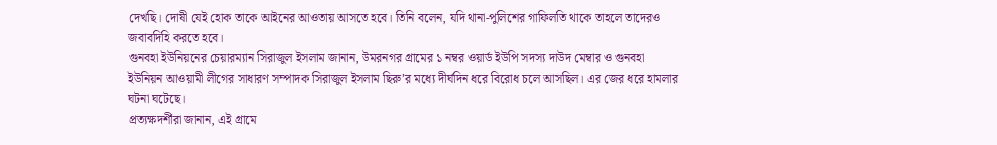দেখছি। দোষী যেই হোক তাকে আইনের আওতায় আসতে হবে। তিনি বলেন, যদি থানা-পুলিশের গাফিলতি থাকে তাহলে তাদেরও জবাবদিহি করতে হবে।
গুনবহা ইউনিয়নের চেয়ারম্যান সিরাজুল ইসলাম জানান, উমরনগর গ্রামের ১ নম্বর ওয়ার্ড ইউপি সদস্য দাউদ মেম্বার ও গুনবহা ইউনিয়ন আওয়ামী লীগের সাধারণ সম্পাদক সিরাজুল ইসলাম ছিরু’র মধ্যে দীর্ঘদিন ধরে বিরোধ চলে আসছিল। এর জের ধরে হামলার ঘটনা ঘটেছে।
প্রত্যক্ষদর্শীরা জানান, এই গ্রামে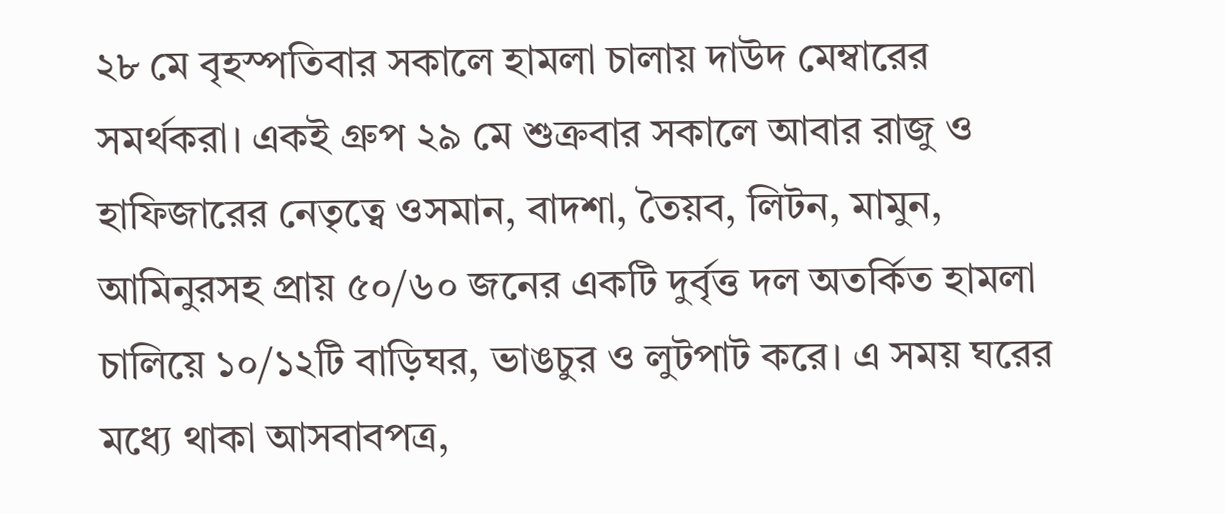২৮ মে বৃহস্পতিবার সকালে হামলা চালায় দাউদ মেম্বারের সমর্থকরা। একই গ্রুপ ২৯ মে শুক্রবার সকালে আবার রাজু ও হাফিজারের নেতৃত্বে ওসমান, বাদশা, তৈয়ব, লিটন, মামুন, আমিনুরসহ প্রায় ৫০/৬০ জনের একটি দুর্বৃত্ত দল অতর্কিত হামলা চালিয়ে ১০/১২টি বাড়িঘর, ভাঙচুর ও লুটপাট করে। এ সময় ঘরের মধ্যে থাকা আসবাবপত্র,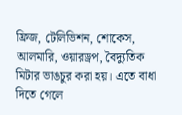ফ্রিজ, টেলিভিশন, শোকেস, আলমারি, ওয়ারড্রপ, বৈদ্যুতিক মিটার ভাঙচুর করা হয়। এতে বাধা দিতে গেলে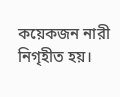কয়েকজন নারী নিগৃহীত হয়।